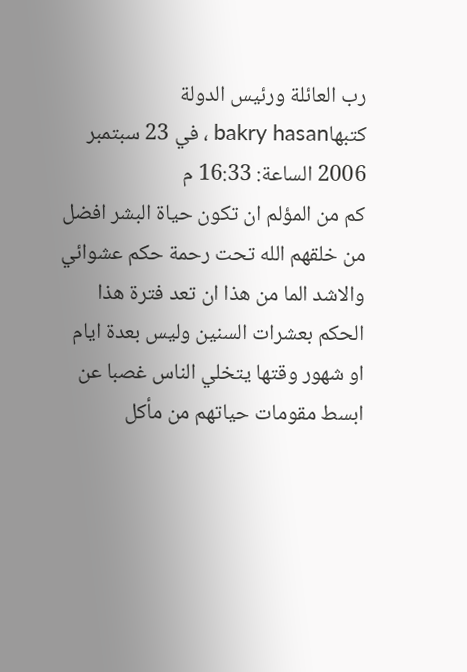رب العائلة ورئيس الدولة
كتبهاbakry hasan ، في 23 سبتمبر 2006 الساعة: 16:33 م
كم من المؤلم ان تكون حياة البشر افضل من خلقهم الله تحت رحمة حكم عشوائي والاشد الما من هذا ان تعد فترة هذا الحكم بعشرات السنين وليس بعدة ايام او شهور وقتها يتخلي الناس غصبا عن ابسط مقومات حياتهم من مأكل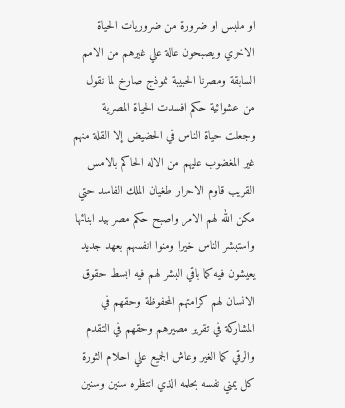او ملبس او ضرورة من ضروريات الحياة الاخري ويصبحون عالة علي غيرهم من الامم السابقة ومصرنا الحبيبة نموذج صارخ لما نقول من عشوائية حكم افسدت الحياة المصرية وجعلت حياة الناس في الحضيض إلا القلة منهم غير المغضوب عليهم من الاله الحاكم بالامس القريب قاوم الاحرار طغيان الملك الفاسد حتي مكن الله لهم الامر واصبح حكم مصر بيد ابنائها واستبشر الناس خيرا ومنوا انفسهم بعهد جديد يعيشون فيه كما باقي البشر لهم فيه ابسط حقوق الانسان لهم كرامتهم المحفوظة وحقهم في المشاركة في تقرير مصيرهم وحقهم في التقدم والرقي كما الغير وعاش الجميع علي احلام الثورة كل يمني نفسه بحلمه الذي انتظره سنين وسنين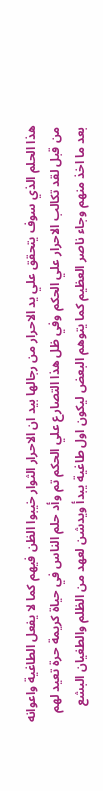هذا الحلم الذي سوف يتحقق علي يد الاحرار من رجالها بيد ان الاحرار الثوار خيبوا الظن فيهم كما لا يفعل الطاغية واعوانه من قبل لقد تكالب الاحرار علي الحكم وفي ظل هذا التصارع علي الحكم تم وأد حلم الناس في حياة كريمة حرة تعيد لهم بعد ما اخذ منهم وجاء ناصر العظيم كما يتوهم البعض ليكون اول طاغية يبدأ ويدشن لعهد من الظلم والطغيان البشع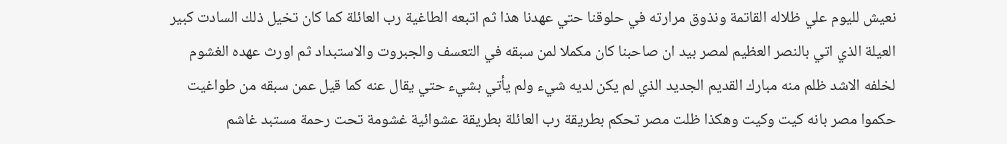نعيش لليوم علي ظلاله القاتمة ونذوق مرارته في حلوقنا حتي عهدنا هذا ثم اتبعه الطاغية رب العائلة كما كان تخيل ذلك السادت كبير العيلة الذي اتي بالنصر العظيم لمصر بيد ان صاحبنا كان مكملا لمن سبقه في التعسف والجبروت والاستبداد ثم اورث عهده الغشوم لخلفه الاشد ظلم منه مبارك القديم الجديد الذي لم يكن لديه شيء ولم يأتي بشيء حتي يقال عنه كما قيل عمن سبقه من طواغيت حكموا مصر بانه كيت وكيت وهكذا ظلت مصر تحكم بطريقة رب العائلة بطريقة عشوائية غشومة تحت رحمة مستبد غاشم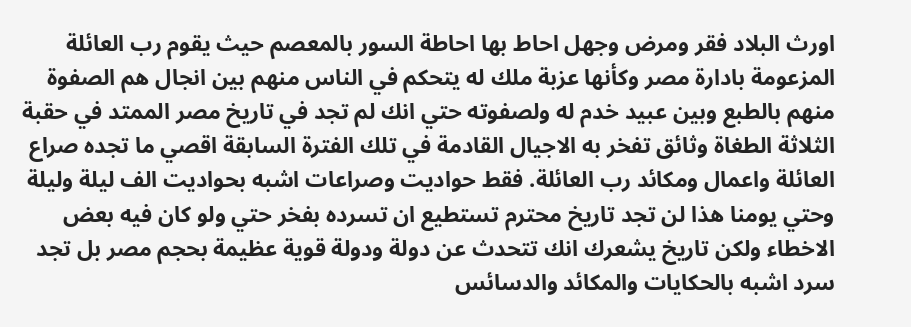اورث البلاد فقر ومرض وجهل احاط بها احاطة السور بالمعصم حيث يقوم رب العائلة المزعومة بادارة مصر وكأنها عزبة ملك له يتحكم في الناس منهم بين انجال هم الصفوة منهم بالطبع وبين عبيد خدم له ولصفوته حتي انك لم تجد في تاريخ مصر الممتد في حقبة الثلاثة الطغاة وثائق تفخر به الاجيال القادمة في تلك الفترة السابقة اقصي ما تجده صراع العائلة واعمال ومكائد رب العائلة. فقط حواديت وصراعات اشبه بحواديت الف ليلة وليلة وحتي يومنا هذا لن تجد تاريخ محترم تستطيع ان تسرده بفخر حتي ولو كان فيه بعض الاخطاء ولكن تاريخ يشعرك انك تتحدث عن دولة ودولة قوية عظيمة بحجم مصر بل تجد سرد اشبه بالحكايات والمكائد والدسائس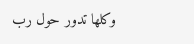وكلها تدور حول رب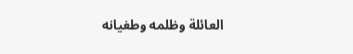العائلة وظلمه وطغيانه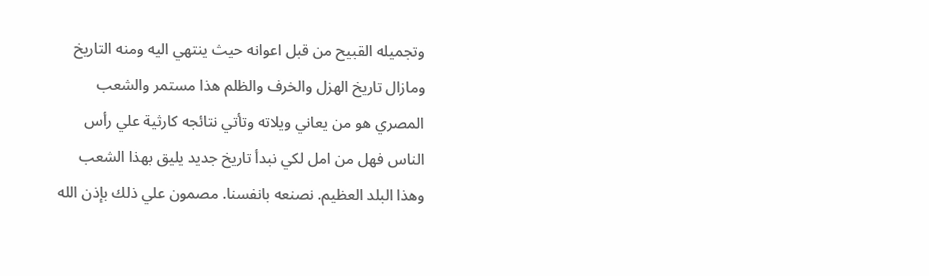وتجميله القبيح من قبل اعوانه حيث ينتهي اليه ومنه التاريخ ومازال تاريخ الهزل والخرف والظلم هذا مستمر والشعب المصري هو من يعاني ويلاته وتأتي نتائجه كارثية علي رأس الناس فهل من امل لكي نبدأ تاريخ جديد يليق بهذا الشعب وهذا البلد العظيم. نصنعه بانفسنا. مصمون علي ذلك بإذن الله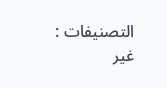التصنيفات : غير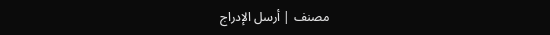مصنف | أرسل الإدراج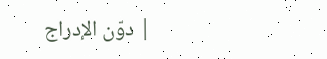| دوّن الإدراج